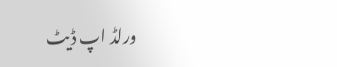ورلڈ اپ ڈیٹ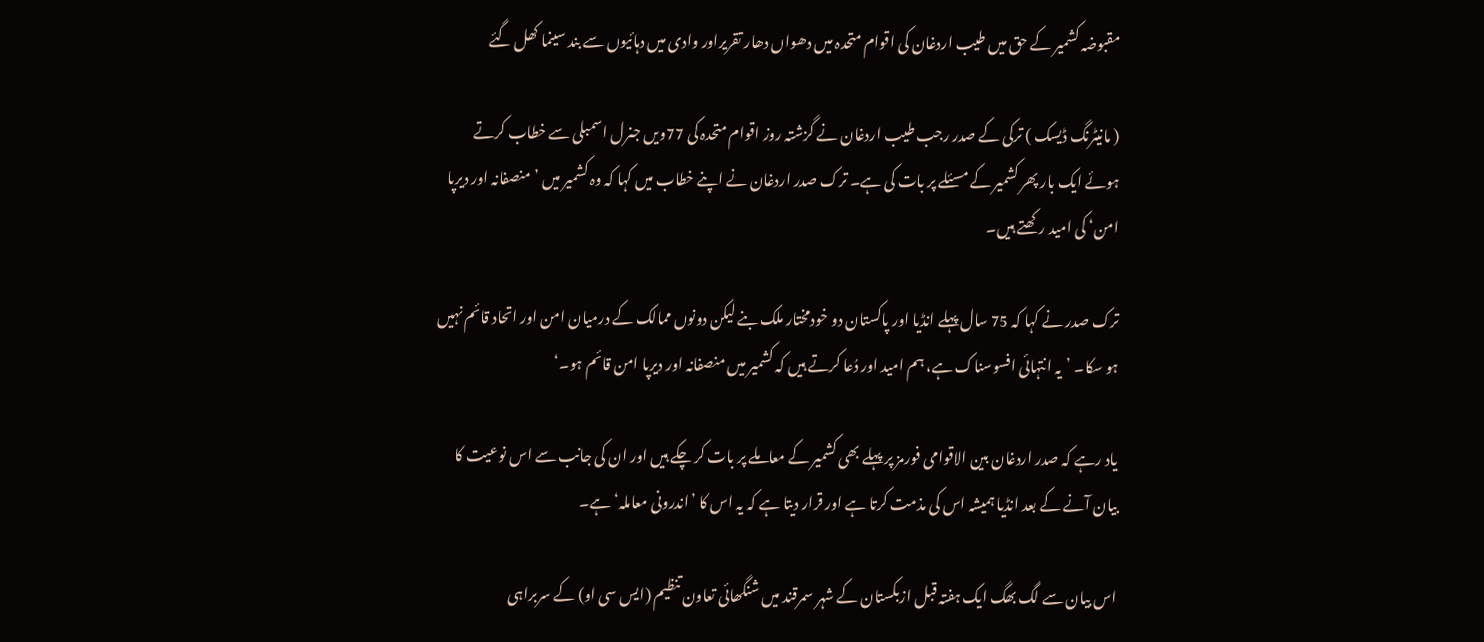مقبوضہ کشمیر کے حق میں طیب اردغان کی اقوام متحدہ میں دھواں دھار تقریراور وادی میں دہائیوں سے بند سینما کھل گئے

( مانیٹرنگ ڈیسک ) ترکی کے صدر رجب طیب اردغان نے گزشتہ روز اقوام متحدہ کی 77ویں جنرل اسمبلی سے خطاب کرتے ہوئے ایک بار پھر کشمیر کے مسئلے پر بات کی ہے۔ ترک صدر اردغان نے اپنے خطاب میں کہا کہ وہ کشمیر میں ’منصفانہ اور دیرپا امن‘ کی امید رکھتے ہیں۔

ترک صدر نے کہا کہ 75 سال پہلے انڈیا اور پاکستان دو خودمختار ملک بنے لیکن دونوں ممالک کے درمیان امن اور اتحاد قائم نہیں ہو سکا۔ ’یہ انتہائی افسوسناک ہے، ہم امید اور دُعا کرتے ہیں کہ کشمیر میں منصفانہ اور دیرپا امن قائم ہو۔‘

یاد رہے کہ صدر اردغان بین الاقوامی فورمز پر پہلے بھی کشمیر کے معاملے پر بات کر چکے ہیں اور ان کی جانب سے اس نوعیت کا بیان آنے کے بعد انڈیا ہمیشہ اس کی مذمت کرتا ہے اور قرار دیتا ہے کہ یہ اس کا ’اندرونی معاملہ‘ ہے۔

اس بیان سے لگ بھگ ایک ہفتہ قبل ازبکستان کے شہر سمرقند میں شنگھائی تعاون تنظیم (ایس سی او) کے سربراہی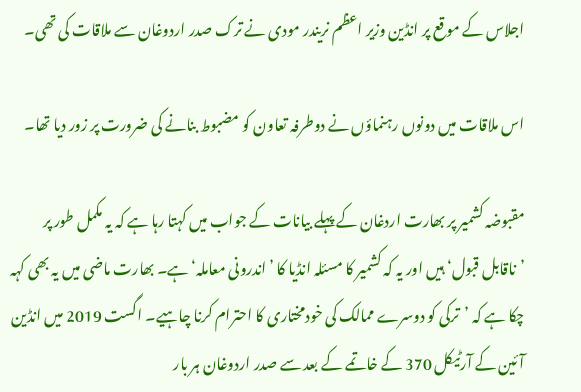اجلاس کے موقع پر انڈین وزیر اعظم نریندر مودی نے ترک صدر اردوغان سے ملاقات کی تھی۔

اس ملاقات میں دونوں رہنماؤں نے دوطرفہ تعاون کو مضبوط بنانے کی ضرورت پر زور دیا تھا۔

مقبوضہ کشمیر پر بھارت اردغان کے پہلے بیانات کے جواب میں کہتا رہا ہے کہ یہ مکمل طور پر ’ناقابل قبول‘ ہیں اور یہ کہ کشمیر کا مسئلہ انڈیا کا ’اندرونی معاملہ‘ ہے۔ بھارت ماضی میں یہ بھی کہہ چکا ہے کہ ’ترکی کو دوسرے ممالک کی خودمختاری کا احترام کرنا چاہیے۔ اگست 2019 میں انڈین آئین کے آرٹیکل 370 کے خاتمے کے بعد سے صدر اردوغان ہر بار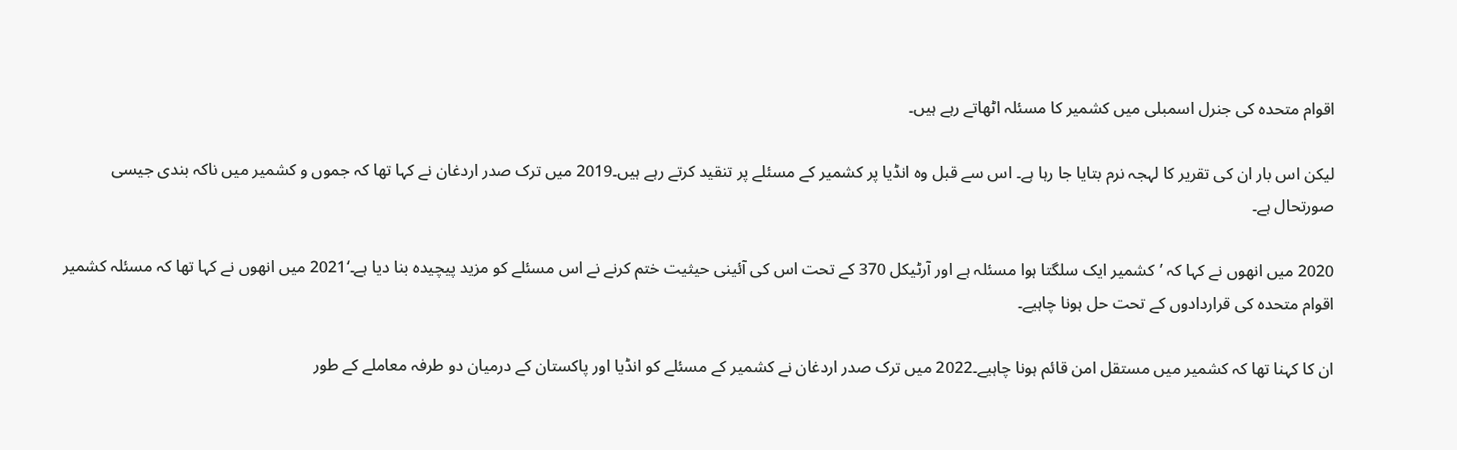اقوام متحدہ کی جنرل اسمبلی میں کشمیر کا مسئلہ اٹھاتے رہے ہیں۔

لیکن اس بار ان کی تقریر کا لہجہ نرم بتایا جا رہا ہے۔ اس سے قبل وہ انڈیا پر کشمیر کے مسئلے پر تنقید کرتے رہے ہیں۔2019 میں ترک صدر اردغان نے کہا تھا کہ جموں و کشمیر میں ناکہ بندی جیسی صورتحال ہے۔

2020 میں انھوں نے کہا کہ ’کشمیر ایک سلگتا ہوا مسئلہ ہے اور آرٹیکل 370 کے تحت اس کی آئینی حیثیت ختم کرنے نے اس مسئلے کو مزید پیچیدہ بنا دیا ہے۔‘2021 میں انھوں نے کہا تھا کہ مسئلہ کشمیر اقوام متحدہ کی قراردادوں کے تحت حل ہونا چاہیے۔

ان کا کہنا تھا کہ کشمیر میں مستقل امن قائم ہونا چاہیے۔2022 میں ترک صدر اردغان نے کشمیر کے مسئلے کو انڈیا اور پاکستان کے درمیان دو طرفہ معاملے کے طور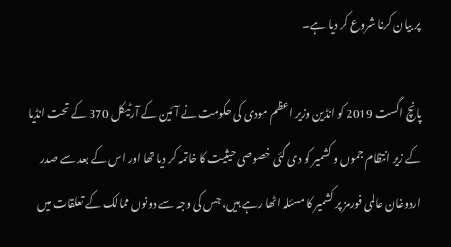پر بیان کرنا شروع کر دیا ہے۔

پانچ اگست 2019 کو انڈین وزیر اعظم مودی کی حکومت نے آئین کے آرٹیکل 370 کے تحت انڈیا کے زیر انتظام جموں و کشمیر کو دی گئی خصوصی حیثیت کا خاتمہ کر دیا تھا اور اس کے بعد سے صدر اردوغان عالمی فورمز پر کشمیر کا مسئلہ اٹھا رہے ہیں، جس کی وجہ سے دونوں ممالک کے تعلقات میں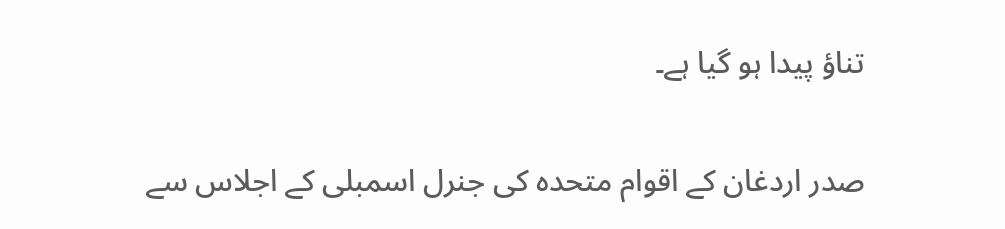تناؤ پیدا ہو گیا ہے۔

صدر اردغان کے اقوام متحدہ کی جنرل اسمبلی کے اجلاس سے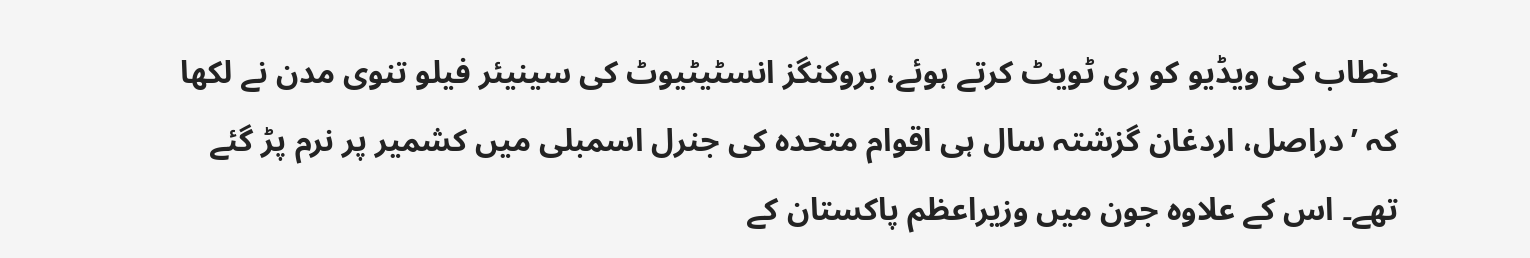خطاب کی ویڈیو کو ری ٹویٹ کرتے ہوئے، بروکنگز انسٹیٹیوٹ کی سینیئر فیلو تنوی مدن نے لکھا کہ ’دراصل، اردغان گزشتہ سال ہی اقوام متحدہ کی جنرل اسمبلی میں کشمیر پر نرم پڑ گئے تھے۔ اس کے علاوہ جون میں وزیراعظم پاکستان کے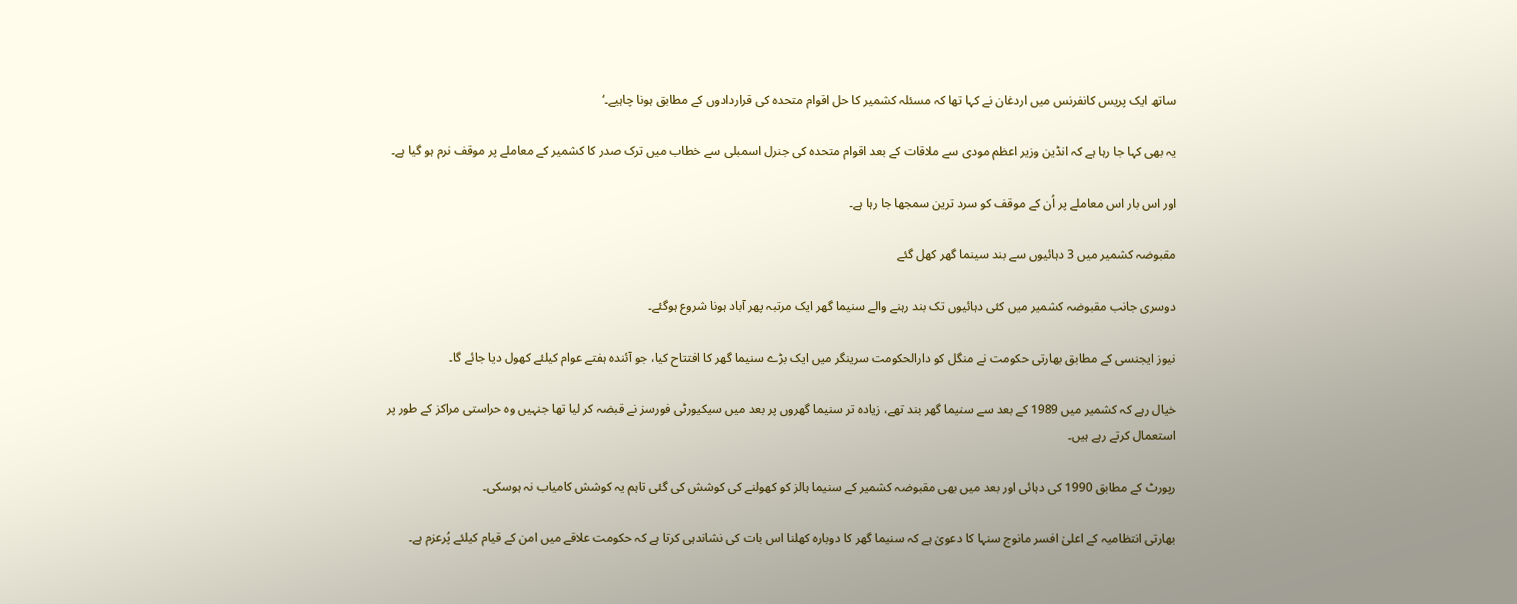ساتھ ایک پریس کانفرنس میں اردغان نے کہا تھا کہ مسئلہ کشمیر کا حل اقوام متحدہ کی قراردادوں کے مطابق ہونا چاہیے۔‘

یہ بھی کہا جا رہا ہے کہ انڈین وزیر اعظم مودی سے ملاقات کے بعد اقوام متحدہ کی جنرل اسمبلی سے خطاب میں ترک صدر کا کشمیر کے معاملے پر موقف نرم ہو گیا ہے۔

اور اس بار اس معاملے پر اُن کے موقف کو سرد ترین سمجھا جا رہا ہے۔

مقبوضہ کشمیر میں 3 دہائیوں سے بند سینما گھر کھل گئے

دوسری جانب مقبوضہ کشمیر میں کئی دہائیوں تک بند رہنے والے سنیما گھر ایک مرتبہ پھر آباد ہونا شروع ہوگئے۔

نیوز ایجنسی کے مطابق بھارتی حکومت نے منگل کو دارالحکومت سرینگر میں ایک بڑے سنیما گھر کا افتتاح کیا، جو آئندہ ہفتے عوام کیلئے کھول دیا جائے گا۔

خیال رہے کہ کشمیر میں 1989 کے بعد سے سنیما گھر بند تھے، زیادہ تر سنیما گھروں پر بعد میں سیکیورٹی فورسز نے قبضہ کر لیا تھا جنہیں وہ حراستی مراکز کے طور پر استعمال کرتے رہے ہیں۔

رپورٹ کے مطابق 1990 کی دہائی اور بعد میں بھی مقبوضہ کشمیر کے سنیما ہالز کو کھولنے کی کوشش کی گئی تاہم یہ کوشش کامیاب نہ ہوسکی۔

بھارتی انتظامیہ کے اعلیٰ افسر مانوج سنہا کا دعویٰ ہے کہ سنیما گھر کا دوبارہ کھلنا اس بات کی نشاندہی کرتا ہے کہ حکومت علاقے میں امن کے قیام کیلئے پُرعزم ہے۔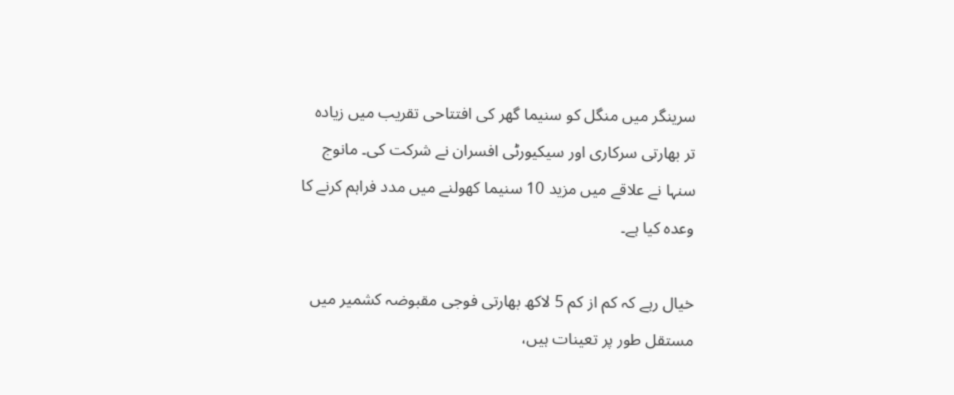سرینگر میں منگل کو سنیما گھر کی افتتاحی تقریب میں زیادہ تر بھارتی سرکاری اور سیکیورٹی افسران نے شرکت کی۔ مانوج سنہا نے علاقے میں مزید 10 سنیما کھولنے میں مدد فراہم کرنے کا وعدہ کیا ہے۔

خیال رہے کہ کم از کم 5 لاکھ بھارتی فوجی مقبوضہ کشمیر میں مستقل طور پر تعینات ہیں،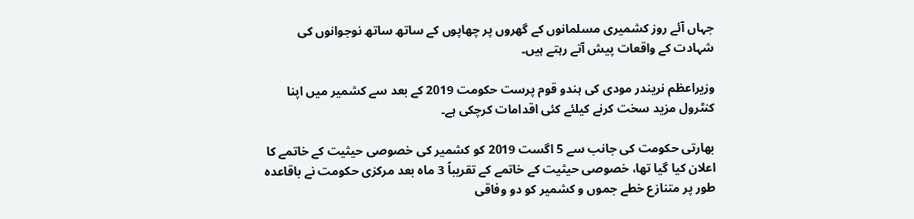جہاں آئے روز کشمیری مسلمانوں کے گھروں پر چھاپوں کے ساتھ ساتھ نوجوانوں کی شہادت کے واقعات پیش آتے رہتے ہیں۔

وزیراعظم نریندر مودی کی ہندو قوم پرست حکومت 2019 کے بعد سے کشمیر میں اپنا کنٹرول مزید سخت کرنے کیلئے کئی اقدامات کرچکی ہے۔

بھارتی حکومت کی جانب سے 5 اگست 2019 کو کشمیر کی خصوصی حیثیت کے خاتمے کا اعلان کیا گیا تھا، خصوصی حیثیت کے خاتمے کے تقریباً 3 ماہ بعد مرکزی حکومت نے باقاعدہ طور پر متنازع خطے جموں و کشمیر کو دو وفاقی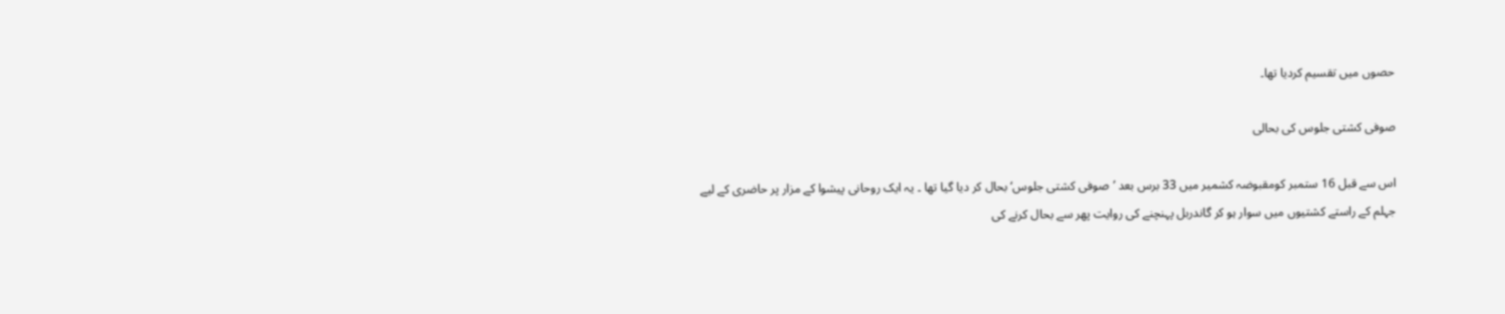حصوں میں تقسیم کردیا تھا۔

صوفی کشتی جلوس کی بحالی

اس سے قبل 16 ستمبر کومقبوضہ کشمیر میں 33 برس بعد ’صوفی کشتی جلوس‘ بحال کر دیا گیا تھا ۔ یہ ایک روحانی پیشوا کے مزار پر حاضری کے لیے جہلم کے راستے کشتیوں میں سوار ہو کر گاندربل پہنچنے کی روایت پھر سے بحال کرنے کی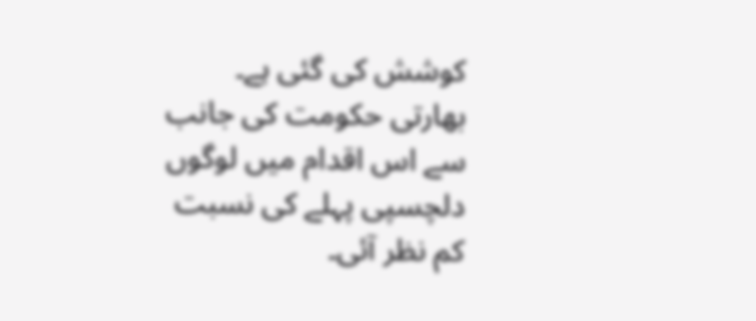کوشش کی گئی ہے۔ بھارتی حکومت کی جانب سے اس اقدام میں لوگوں دلچسپی پہلے کی نسبت کم نظر آئی۔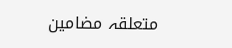متعلقہ مضامین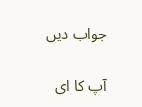جواب دیں

آپ کا ای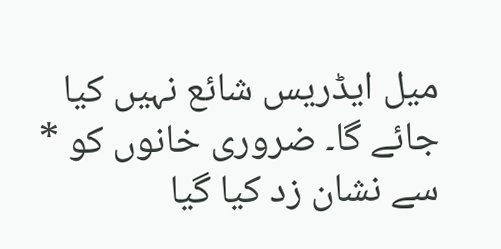میل ایڈریس شائع نہیں کیا جائے گا۔ ضروری خانوں کو * سے نشان زد کیا گیا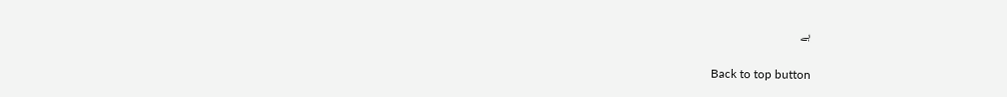ہے

Back to top button